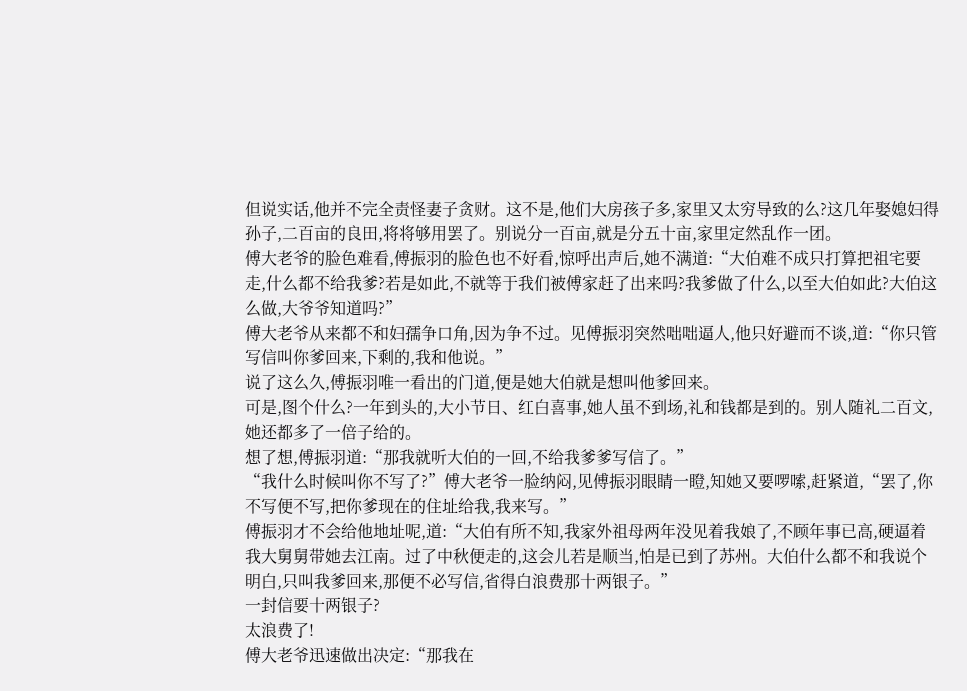但说实话,他并不完全责怪妻子贪财。这不是,他们大房孩子多,家里又太穷导致的么?这几年娶媳妇得孙子,二百亩的良田,将将够用罢了。别说分一百亩,就是分五十亩,家里定然乱作一团。
傅大老爷的脸色难看,傅振羽的脸色也不好看,惊呼出声后,她不满道:“大伯难不成只打算把祖宅要走,什么都不给我爹?若是如此,不就等于我们被傅家赶了出来吗?我爹做了什么,以至大伯如此?大伯这么做,大爷爷知道吗?”
傅大老爷从来都不和妇孺争口角,因为争不过。见傅振羽突然咄咄逼人,他只好避而不谈,道:“你只管写信叫你爹回来,下剩的,我和他说。”
说了这么久,傅振羽唯一看出的门道,便是她大伯就是想叫他爹回来。
可是,图个什么?一年到头的,大小节日、红白喜事,她人虽不到场,礼和钱都是到的。别人随礼二百文,她还都多了一倍子给的。
想了想,傅振羽道:“那我就听大伯的一回,不给我爹爹写信了。”
“我什么时候叫你不写了?”傅大老爷一脸纳闷,见傅振羽眼睛一瞪,知她又要啰嗦,赶紧道,“罢了,你不写便不写,把你爹现在的住址给我,我来写。”
傅振羽才不会给他地址呢,道:“大伯有所不知,我家外祖母两年没见着我娘了,不顾年事已高,硬逼着我大舅舅带她去江南。过了中秋便走的,这会儿若是顺当,怕是已到了苏州。大伯什么都不和我说个明白,只叫我爹回来,那便不必写信,省得白浪费那十两银子。”
一封信要十两银子?
太浪费了!
傅大老爷迅速做出决定:“那我在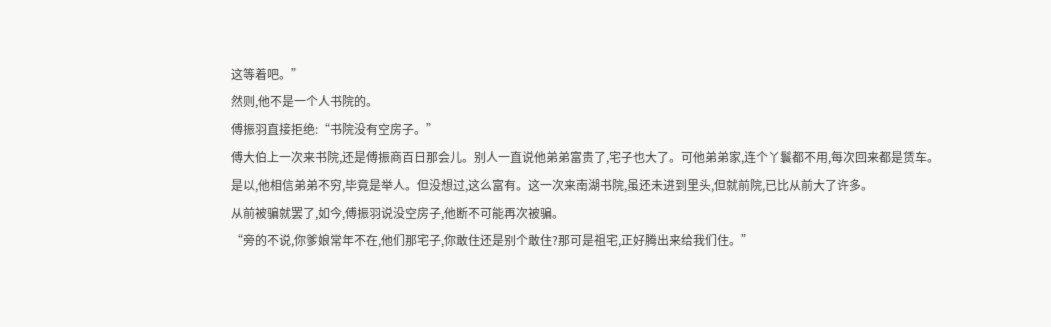这等着吧。”
然则,他不是一个人书院的。
傅振羽直接拒绝:“书院没有空房子。”
傅大伯上一次来书院,还是傅振商百日那会儿。别人一直说他弟弟富贵了,宅子也大了。可他弟弟家,连个丫鬟都不用,每次回来都是赁车。是以,他相信弟弟不穷,毕竟是举人。但没想过,这么富有。这一次来南湖书院,虽还未进到里头,但就前院,已比从前大了许多。
从前被骗就罢了,如今,傅振羽说没空房子,他断不可能再次被骗。
“旁的不说,你爹娘常年不在,他们那宅子,你敢住还是别个敢住?那可是祖宅,正好腾出来给我们住。”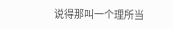说得那叫一个理所当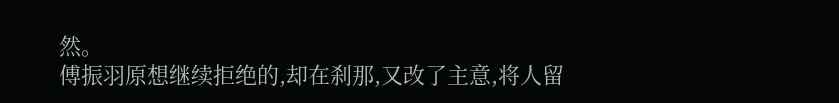然。
傅振羽原想继续拒绝的,却在刹那,又改了主意,将人留